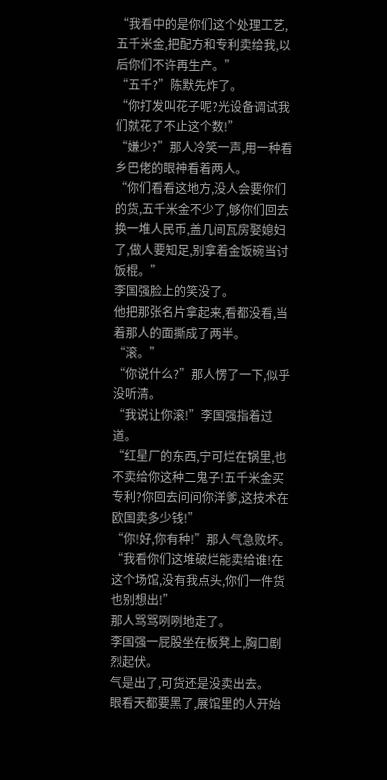“我看中的是你们这个处理工艺,五千米金,把配方和专利卖给我,以后你们不许再生产。”
“五千?”陈默先炸了。
“你打发叫花子呢?光设备调试我们就花了不止这个数!”
“嫌少?”那人冷笑一声,用一种看乡巴佬的眼神看着两人。
“你们看看这地方,没人会要你们的货,五千米金不少了,够你们回去换一堆人民币,盖几间瓦房娶媳妇了,做人要知足,别拿着金饭碗当讨饭棍。”
李国强脸上的笑没了。
他把那张名片拿起来,看都没看,当着那人的面撕成了两半。
“滚。”
“你说什么?”那人愣了一下,似乎没听清。
“我说让你滚!”李国强指着过道。
“红星厂的东西,宁可烂在锅里,也不卖给你这种二鬼子!五千米金买专利?你回去问问你洋爹,这技术在欧国卖多少钱!”
“你!好,你有种!”那人气急败坏。
“我看你们这堆破烂能卖给谁!在这个场馆,没有我点头,你们一件货也别想出!”
那人骂骂咧咧地走了。
李国强一屁股坐在板凳上,胸口剧烈起伏。
气是出了,可货还是没卖出去。
眼看天都要黑了,展馆里的人开始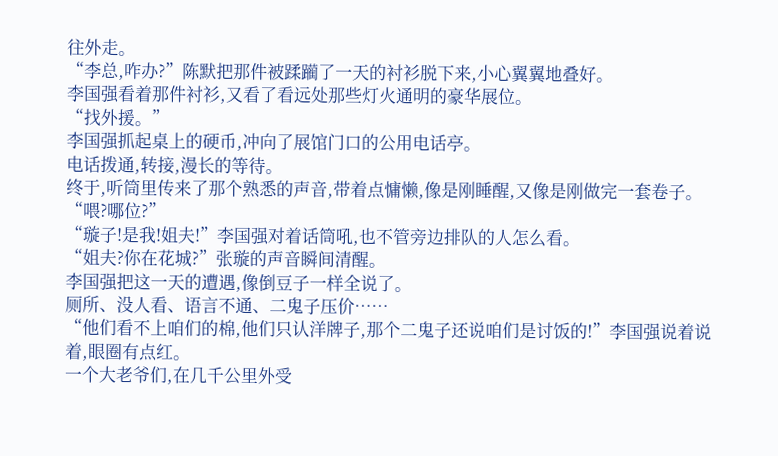往外走。
“李总,咋办?”陈默把那件被蹂躏了一天的衬衫脱下来,小心翼翼地叠好。
李国强看着那件衬衫,又看了看远处那些灯火通明的豪华展位。
“找外援。”
李国强抓起桌上的硬币,冲向了展馆门口的公用电话亭。
电话拨通,转接,漫长的等待。
终于,听筒里传来了那个熟悉的声音,带着点慵懒,像是刚睡醒,又像是刚做完一套卷子。
“喂?哪位?”
“璇子!是我!姐夫!”李国强对着话筒吼,也不管旁边排队的人怎么看。
“姐夫?你在花城?”张璇的声音瞬间清醒。
李国强把这一天的遭遇,像倒豆子一样全说了。
厕所、没人看、语言不通、二鬼子压价……
“他们看不上咱们的棉,他们只认洋牌子,那个二鬼子还说咱们是讨饭的!”李国强说着说着,眼圈有点红。
一个大老爷们,在几千公里外受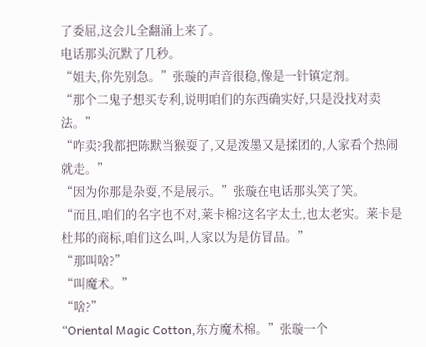了委屈,这会儿全翻涌上来了。
电话那头沉默了几秒。
“姐夫,你先别急。”张璇的声音很稳,像是一针镇定剂。
“那个二鬼子想买专利,说明咱们的东西确实好,只是没找对卖法。”
“咋卖?我都把陈默当猴耍了,又是泼墨又是揉团的,人家看个热闹就走。”
“因为你那是杂耍,不是展示。”张璇在电话那头笑了笑。
“而且,咱们的名字也不对,莱卡棉?这名字太土,也太老实。莱卡是杜邦的商标,咱们这么叫,人家以为是仿冒品。”
“那叫啥?”
“叫魔术。”
“啥?”
“Oriental Magic Cotton,东方魔术棉。”张璇一个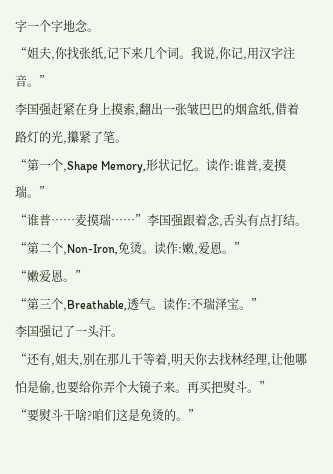字一个字地念。
“姐夫,你找张纸,记下来几个词。我说,你记,用汉字注音。”
李国强赶紧在身上摸索,翻出一张皱巴巴的烟盒纸,借着路灯的光,攥紧了笔。
“第一个,Shape Memory,形状记忆。读作:谁普,麦摸瑞。”
“谁普……麦摸瑞……”李国强跟着念,舌头有点打结。
“第二个,Non-Iron,免烫。读作:嫩,爱恩。”
“嫩爱恩。”
“第三个,Breathable,透气。读作:不瑞泽宝。”
李国强记了一头汗。
“还有,姐夫,别在那儿干等着,明天你去找林经理,让他哪怕是偷,也要给你弄个大镜子来。再买把熨斗。”
“要熨斗干啥?咱们这是免烫的。”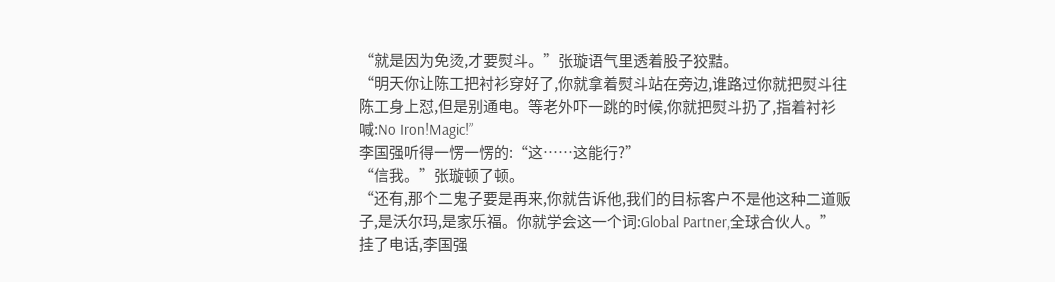“就是因为免烫,才要熨斗。”张璇语气里透着股子狡黠。
“明天你让陈工把衬衫穿好了,你就拿着熨斗站在旁边,谁路过你就把熨斗往陈工身上怼,但是别通电。等老外吓一跳的时候,你就把熨斗扔了,指着衬衫喊:No Iron!Magic!”
李国强听得一愣一愣的:“这……这能行?”
“信我。”张璇顿了顿。
“还有,那个二鬼子要是再来,你就告诉他,我们的目标客户不是他这种二道贩子,是沃尔玛,是家乐福。你就学会这一个词:Global Partner,全球合伙人。”
挂了电话,李国强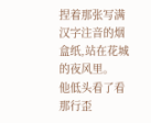捏着那张写满汉字注音的烟盒纸,站在花城的夜风里。
他低头看了看那行歪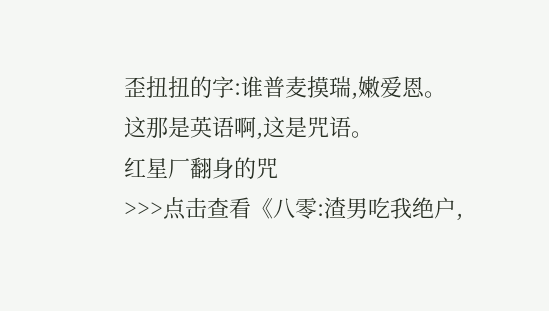歪扭扭的字:谁普麦摸瑞,嫩爱恩。
这那是英语啊,这是咒语。
红星厂翻身的咒
>>>点击查看《八零:渣男吃我绝户,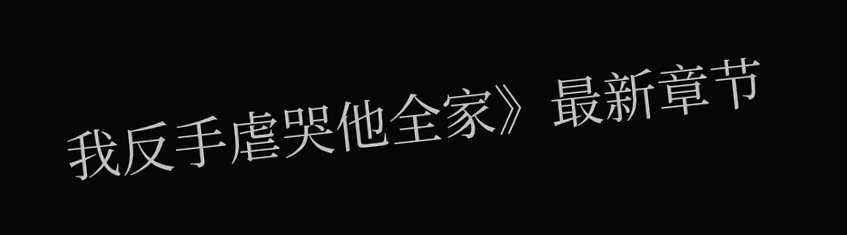我反手虐哭他全家》最新章节